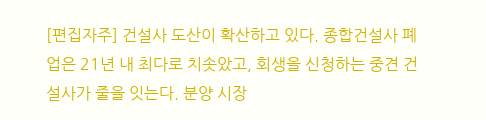[편집자주] 건설사 도산이 확산하고 있다. 종합건설사 폐업은 21년 내 최다로 치솟았고, 회생을 신청하는 중견 건설사가 줄을 잇는다. 분양 시장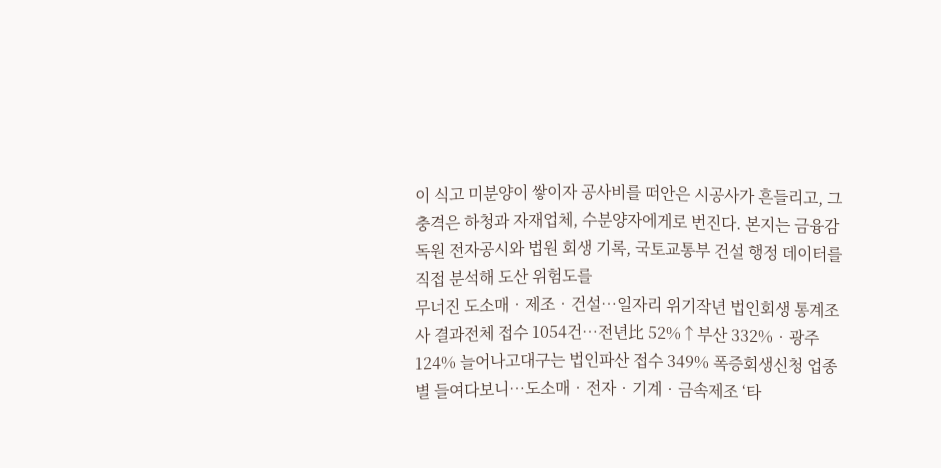이 식고 미분양이 쌓이자 공사비를 떠안은 시공사가 흔들리고, 그 충격은 하청과 자재업체, 수분양자에게로 번진다. 본지는 금융감독원 전자공시와 법원 회생 기록, 국토교통부 건설 행정 데이터를 직접 분석해 도산 위험도를
무너진 도소매‧제조‧건설…일자리 위기작년 법인회생 통계조사 결과전체 접수 1054건…전년比 52%↑부산 332%‧광주 124% 늘어나고대구는 법인파산 접수 349% 폭증회생신청 업종별 들여다보니…도소매‧전자‧기계‧금속제조 ‘타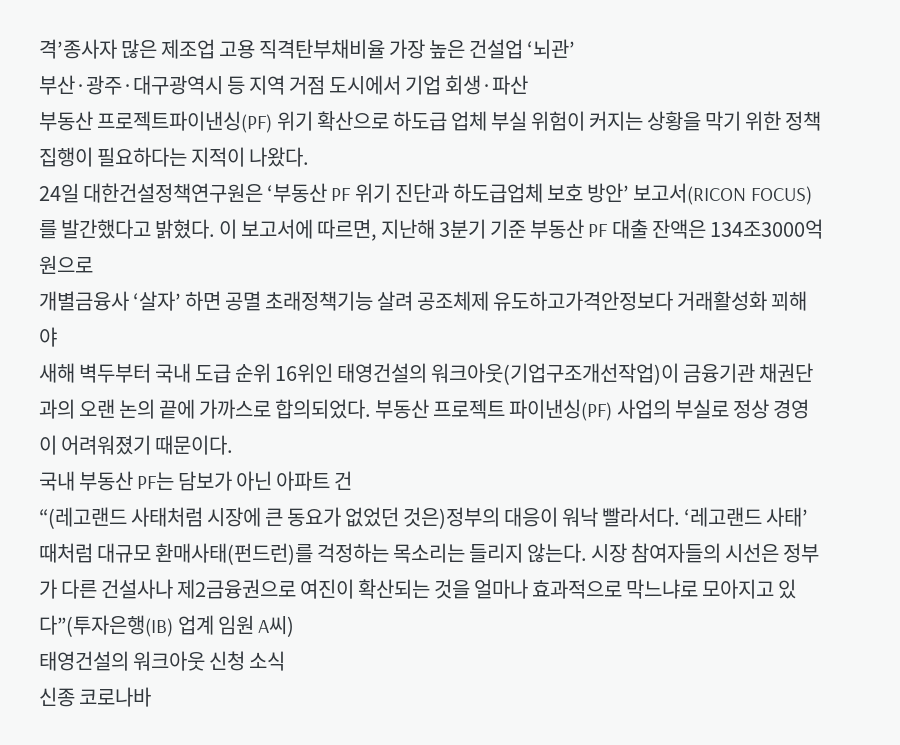격’종사자 많은 제조업 고용 직격탄부채비율 가장 높은 건설업 ‘뇌관’
부산·광주·대구광역시 등 지역 거점 도시에서 기업 회생·파산
부동산 프로젝트파이낸싱(PF) 위기 확산으로 하도급 업체 부실 위험이 커지는 상황을 막기 위한 정책 집행이 필요하다는 지적이 나왔다.
24일 대한건설정책연구원은 ‘부동산 PF 위기 진단과 하도급업체 보호 방안’ 보고서(RICON FOCUS)를 발간했다고 밝혔다. 이 보고서에 따르면, 지난해 3분기 기준 부동산 PF 대출 잔액은 134조3000억 원으로
개별금융사 ‘살자’ 하면 공멸 초래정책기능 살려 공조체제 유도하고가격안정보다 거래활성화 꾀해야
새해 벽두부터 국내 도급 순위 16위인 태영건설의 워크아웃(기업구조개선작업)이 금융기관 채권단과의 오랜 논의 끝에 가까스로 합의되었다. 부동산 프로젝트 파이낸싱(PF) 사업의 부실로 정상 경영이 어려워졌기 때문이다.
국내 부동산 PF는 담보가 아닌 아파트 건
“(레고랜드 사태처럼 시장에 큰 동요가 없었던 것은)정부의 대응이 워낙 빨라서다. ‘레고랜드 사태’ 때처럼 대규모 환매사태(펀드런)를 걱정하는 목소리는 들리지 않는다. 시장 참여자들의 시선은 정부가 다른 건설사나 제2금융권으로 여진이 확산되는 것을 얼마나 효과적으로 막느냐로 모아지고 있다”(투자은행(IB) 업계 임원 A씨)
태영건설의 워크아웃 신청 소식
신종 코로나바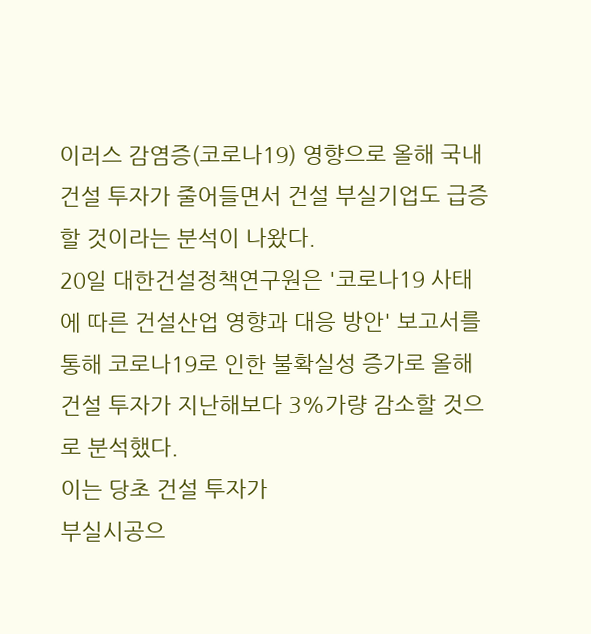이러스 감염증(코로나19) 영향으로 올해 국내 건설 투자가 줄어들면서 건설 부실기업도 급증할 것이라는 분석이 나왔다.
20일 대한건설정책연구원은 '코로나19 사태에 따른 건설산업 영향과 대응 방안' 보고서를 통해 코로나19로 인한 불확실성 증가로 올해 건설 투자가 지난해보다 3%가량 감소할 것으로 분석했다.
이는 당초 건설 투자가
부실시공으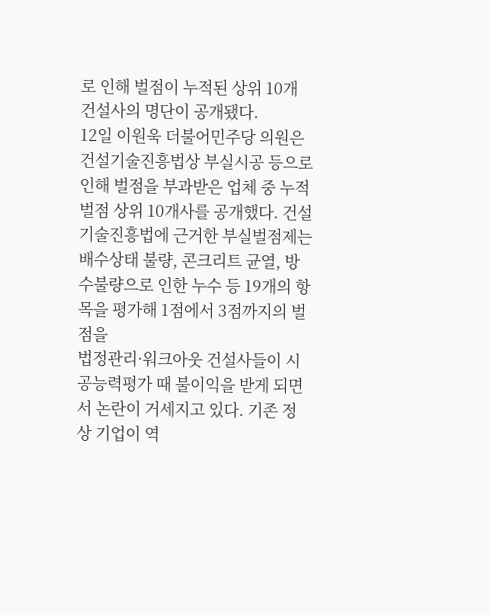로 인해 벌점이 누적된 상위 10개 건설사의 명단이 공개됐다.
12일 이원욱 더불어민주당 의원은 건설기술진흥법상 부실시공 등으로 인해 벌점을 부과받은 업체 중 누적벌점 상위 10개사를 공개했다. 건설기술진흥법에 근거한 부실벌점제는 배수상태 불량, 콘크리트 균열, 방수불량으로 인한 누수 등 19개의 항목을 평가해 1점에서 3점까지의 벌점을
법정관리·워크아웃 건설사들이 시공능력평가 때 불이익을 받게 되면서 논란이 거세지고 있다. 기존 정상 기업이 역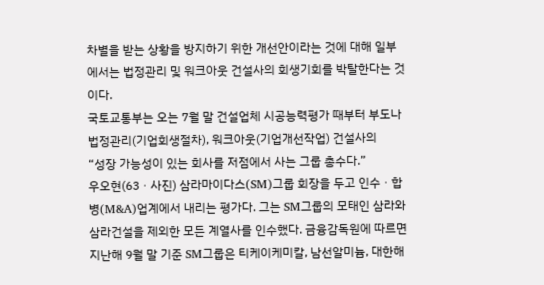차별을 받는 상황을 방지하기 위한 개선안이라는 것에 대해 일부에서는 법정관리 및 워크아웃 건설사의 회생기회를 박탈한다는 것이다.
국토교통부는 오는 7월 말 건설업체 시공능력평가 때부터 부도나 법정관리(기업회생절차), 워크아웃(기업개선작업) 건설사의
“성장 가능성이 있는 회사를 저점에서 사는 그룹 총수다.”
우오현(63ㆍ사진) 삼라마이다스(SM)그룹 회장을 두고 인수ㆍ합병(M&A)업계에서 내리는 평가다. 그는 SM그룹의 모태인 삼라와 삼라건설을 제외한 모든 계열사를 인수했다. 금융감독원에 따르면 지난해 9월 말 기준 SM그룹은 티케이케미칼, 남선알미늄, 대한해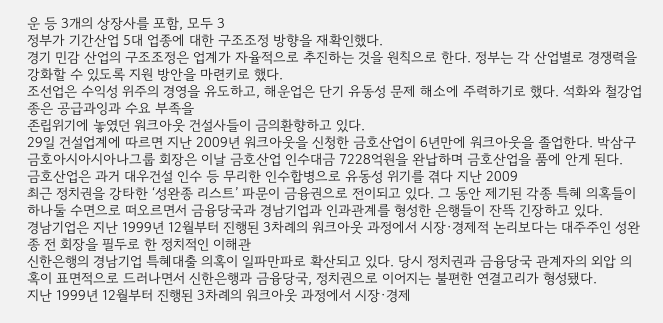운 등 3개의 상장사를 포함, 모두 3
정부가 기간산업 5대 업종에 대한 구조조정 방향을 재확인했다.
경기 민감 산업의 구조조정은 업계가 자율적으로 추진하는 것을 원칙으로 한다. 정부는 각 산업별로 경쟁력을 강화할 수 있도록 지원 방안을 마련키로 했다.
조선업은 수익성 위주의 경영을 유도하고, 해운업은 단기 유동성 문제 해소에 주력하기로 했다. 석화와 철강업종은 공급과잉과 수요 부족을
존립위기에 놓였던 워크아웃 건설사들이 금의환향하고 있다.
29일 건설업계에 따르면 지난 2009년 워크아웃을 신청한 금호산업이 6년만에 워크아웃을 졸업한다. 박삼구 금호아시아시아나그룹 회장은 이날 금호산업 인수대금 7228억원을 완납하며 금호산업을 품에 안게 된다.
금호산업은 과거 대우건설 인수 등 무리한 인수합병으로 유동성 위기를 겪다 지난 2009
최근 정치권을 강타한 ‘성완종 리스트’ 파문이 금융권으로 전이되고 있다. 그 동안 제기된 각종 특혜 의혹들이 하나둘 수면으로 떠오르면서 금융당국과 경남기업과 인과관계를 형성한 은행들이 잔뜩 긴장하고 있다.
경남기업은 지난 1999년 12월부터 진행된 3차례의 워크아웃 과정에서 시장·경제적 논리보다는 대주주인 성완종 전 회장을 필두로 한 정치적인 이해관
신한은행의 경남기업 특혜대출 의혹이 일파만파로 확산되고 있다. 당시 정치권과 금융당국 관계자의 외압 의혹이 표면적으로 드러나면서 신한은행과 금융당국, 정치권으로 이어지는 불편한 연결고리가 형성됐다.
지난 1999년 12월부터 진행된 3차례의 워크아웃 과정에서 시장·경제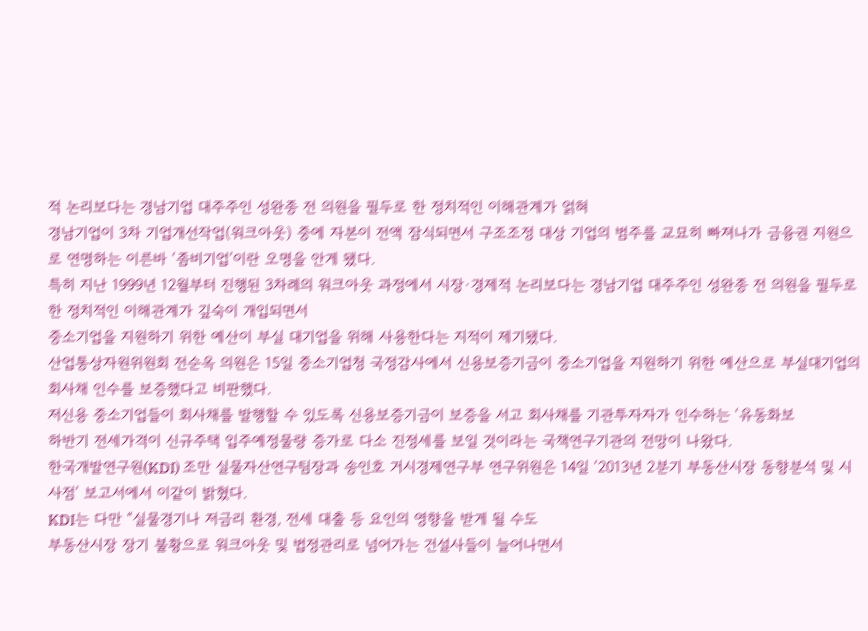적 논리보다는 경남기업 대주주인 성완종 전 의원을 필두로 한 정치적인 이해관계가 얽혀
경남기업이 3차 기업개선작업(워크아웃) 중에 자본이 전액 잠식되면서 구조조정 대상 기업의 범주를 교묘히 빠져나가 금융권 지원으로 연명하는 이른바 ‘좀비기업’이란 오명을 안게 됐다.
특히 지난 1999년 12월부터 진행된 3차례의 워크아웃 과정에서 시장·경제적 논리보다는 경남기업 대주주인 성완종 전 의원을 필두로 한 정치적인 이해관계가 깊숙이 개입되면서
중소기업을 지원하기 위한 예산이 부실 대기업을 위해 사용한다는 지적이 제기됐다.
산업통상자원위원회 전순옥 의원은 15일 중소기업청 국정감사에서 신용보증기금이 중소기업을 지원하기 위한 예산으로 부실대기업의 회사채 인수를 보증했다고 비판했다.
저신용 중소기업들이 회사채를 발행할 수 있도록 신용보증기금이 보증을 서고 회사채를 기관투자자가 인수하는 ‘유동화보
하반기 전세가격이 신규주택 입주예정물량 증가로 다소 진정세를 보일 것이라는 국책연구기관의 전망이 나왔다.
한국개발연구원(KDI) 조만 실물자산연구팀장과 송인호 거시경제연구부 연구위원은 14일 ‘2013년 2분기 부동산시장 동향분석 및 시사점’ 보고서에서 이같이 밝혔다.
KDI는 다만 “실물경기나 저금리 환경, 전세 대출 등 요인의 영향을 받게 될 수도
부동산시장 장기 불황으로 워크아웃 및 법정관리로 넘어가는 건설사들이 늘어나면서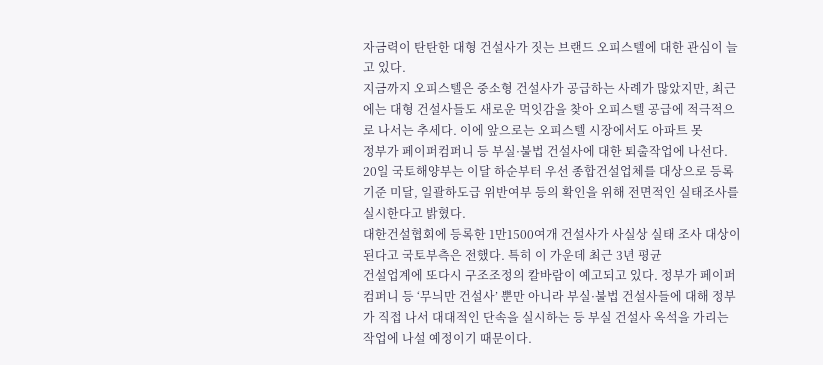자금력이 탄탄한 대형 건설사가 짓는 브랜드 오피스텔에 대한 관심이 늘고 있다.
지금까지 오피스텔은 중소형 건설사가 공급하는 사례가 많았지만, 최근에는 대형 건설사들도 새로운 먹잇감을 찾아 오피스텔 공급에 적극적으로 나서는 추세다. 이에 앞으로는 오피스텔 시장에서도 아파트 못
정부가 페이퍼컴퍼니 등 부실·불법 건설사에 대한 퇴출작업에 나선다.
20일 국토해양부는 이달 하순부터 우선 종합건설업체를 대상으로 등록기준 미달, 일괄하도급 위반여부 등의 확인을 위해 전면적인 실태조사를 실시한다고 밝혔다.
대한건설협회에 등록한 1만1500여개 건설사가 사실상 실태 조사 대상이 된다고 국토부측은 전했다. 특히 이 가운데 최근 3년 평균
건설업계에 또다시 구조조정의 칼바람이 예고되고 있다. 정부가 페이퍼컴퍼니 등 ‘무늬만 건설사’ 뿐만 아니라 부실·불법 건설사들에 대해 정부가 직접 나서 대대적인 단속을 실시하는 등 부실 건설사 옥석을 가리는 작업에 나설 예정이기 때문이다.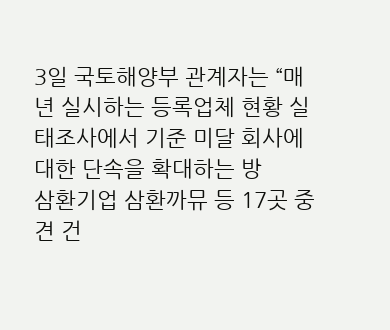3일 국토해양부 관계자는 “매년 실시하는 등록업체 현황 실태조사에서 기준 미달 회사에 대한 단속을 확대하는 방
삼환기업 삼환까뮤 등 17곳 중견 건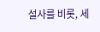설사를 비롯, 세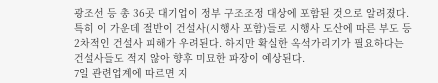광조선 등 총 36곳 대기업이 정부 구조조정 대상에 포함된 것으로 알려졌다.
특히 이 가운데 절반이 건설사(시행사 포함)들로 시행사 도산에 따른 부도 등 2차적인 건설사 피해가 우려된다. 하지만 확실한 옥석가리기가 필요하다는 건설사들도 적지 않아 향후 미묘한 파장이 예상된다.
7일 관련업계에 따르면 지